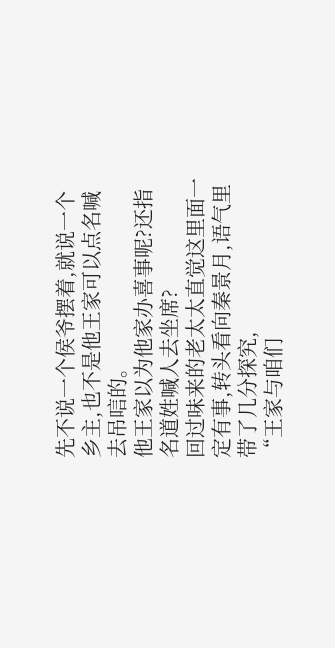先不说一个侯爷摆着,就说一个乡主,也不是他王家可以点名喊去吊唁的。
他王家以为他家办喜事呢?还指名道姓喊人去坐席?
回过味来的老太太直觉这里面一定有事,转头看向秦景月,语气里带了几分探究,
“王家与咱们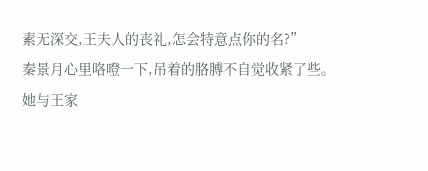素无深交,王夫人的丧礼,怎会特意点你的名?”
秦景月心里咯噔一下,吊着的胳膊不自觉收紧了些。
她与王家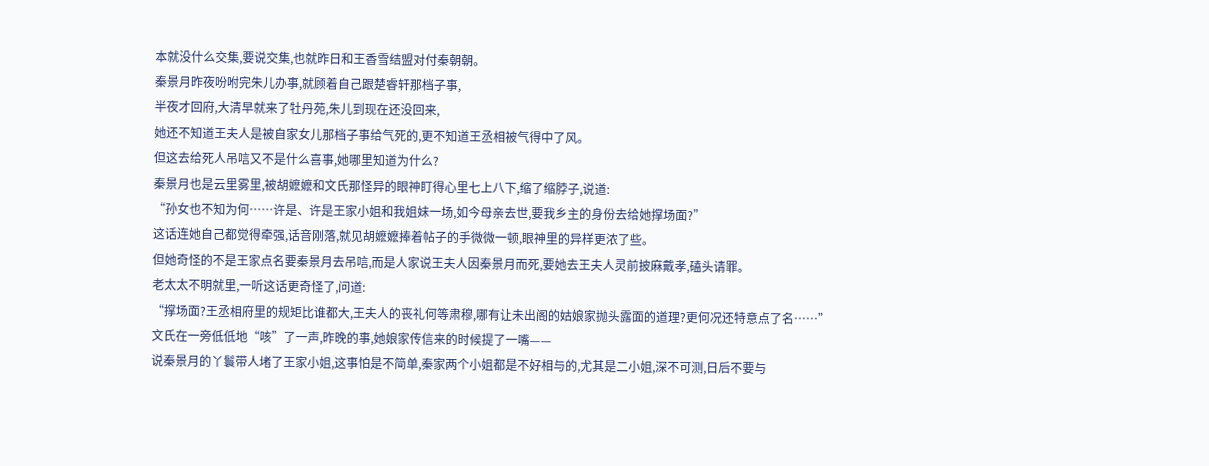本就没什么交集,要说交集,也就昨日和王香雪结盟对付秦朝朝。
秦景月昨夜吩咐完朱儿办事,就顾着自己跟楚睿轩那档子事,
半夜才回府,大清早就来了牡丹苑,朱儿到现在还没回来,
她还不知道王夫人是被自家女儿那档子事给气死的,更不知道王丞相被气得中了风。
但这去给死人吊唁又不是什么喜事,她哪里知道为什么?
秦景月也是云里雾里,被胡嬷嬷和文氏那怪异的眼神盯得心里七上八下,缩了缩脖子,说道:
“孙女也不知为何……许是、许是王家小姐和我姐妹一场,如今母亲去世,要我乡主的身份去给她撑场面?”
这话连她自己都觉得牵强,话音刚落,就见胡嬷嬷捧着帖子的手微微一顿,眼神里的异样更浓了些。
但她奇怪的不是王家点名要秦景月去吊唁,而是人家说王夫人因秦景月而死,要她去王夫人灵前披麻戴孝,磕头请罪。
老太太不明就里,一听这话更奇怪了,问道:
“撑场面?王丞相府里的规矩比谁都大,王夫人的丧礼何等肃穆,哪有让未出阁的姑娘家抛头露面的道理?更何况还特意点了名……”
文氏在一旁低低地“咳”了一声,昨晚的事,她娘家传信来的时候提了一嘴——
说秦景月的丫鬟带人堵了王家小姐,这事怕是不简单,秦家两个小姐都是不好相与的,尤其是二小姐,深不可测,日后不要与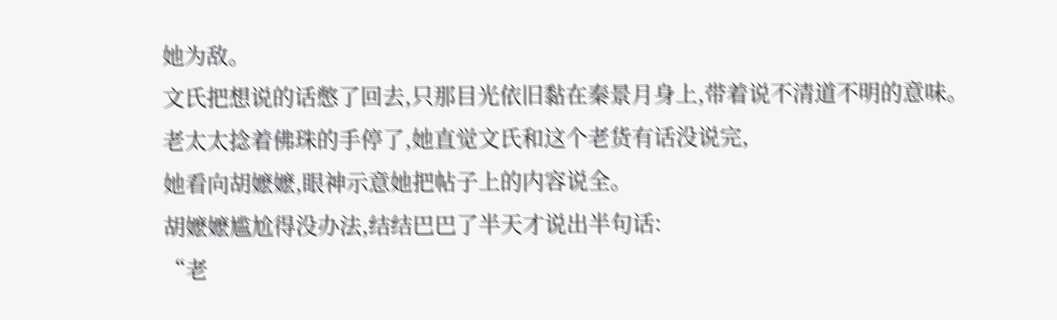她为敌。
文氏把想说的话憋了回去,只那目光依旧黏在秦景月身上,带着说不清道不明的意味。
老太太捻着佛珠的手停了,她直觉文氏和这个老货有话没说完,
她看向胡嬷嬷,眼神示意她把帖子上的内容说全。
胡嬷嬷尴尬得没办法,结结巴巴了半天才说出半句话:
“老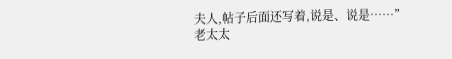夫人,帖子后面还写着,说是、说是……”
老太太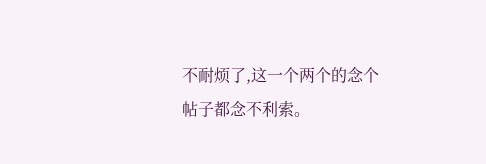不耐烦了,这一个两个的念个帖子都念不利索。